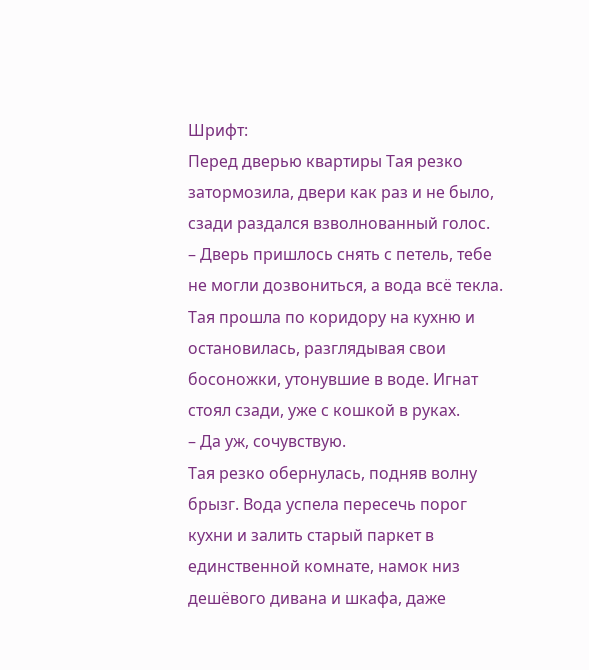Шрифт:
Перед дверью квартиры Тая резко затормозила, двери как раз и не было, сзади раздался взволнованный голос.
– Дверь пришлось снять с петель, тебе не могли дозвониться, а вода всё текла.
Тая прошла по коридору на кухню и остановилась, разглядывая свои босоножки, утонувшие в воде. Игнат стоял сзади, уже с кошкой в руках.
– Да уж, сочувствую.
Тая резко обернулась, подняв волну брызг. Вода успела пересечь порог кухни и залить старый паркет в единственной комнате, намок низ дешёвого дивана и шкафа, даже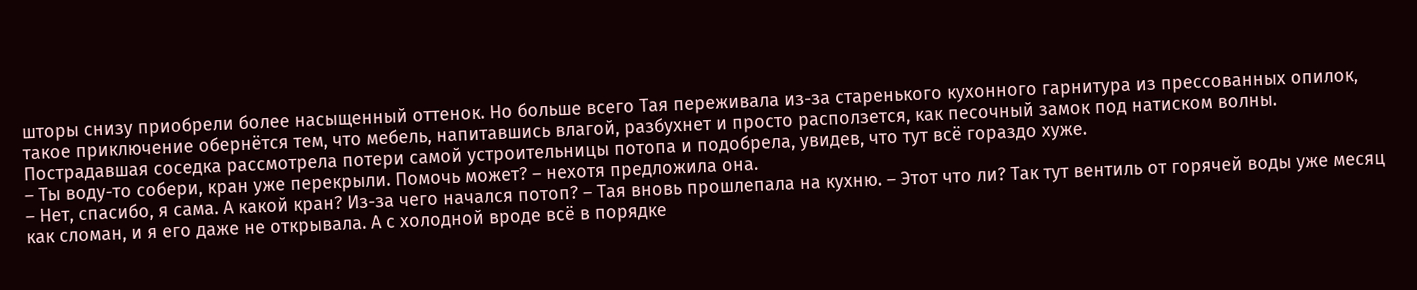шторы снизу приобрели более насыщенный оттенок. Но больше всего Тая переживала из-за старенького кухонного гарнитура из прессованных опилок, такое приключение обернётся тем, что мебель, напитавшись влагой, разбухнет и просто расползется, как песочный замок под натиском волны.
Пострадавшая соседка рассмотрела потери самой устроительницы потопа и подобрела, увидев, что тут всё гораздо хуже.
– Ты воду-то собери, кран уже перекрыли. Помочь может? – нехотя предложила она.
– Нет, спасибо, я сама. А какой кран? Из-за чего начался потоп? – Тая вновь прошлепала на кухню. – Этот что ли? Так тут вентиль от горячей воды уже месяц как сломан, и я его даже не открывала. А с холодной вроде всё в порядке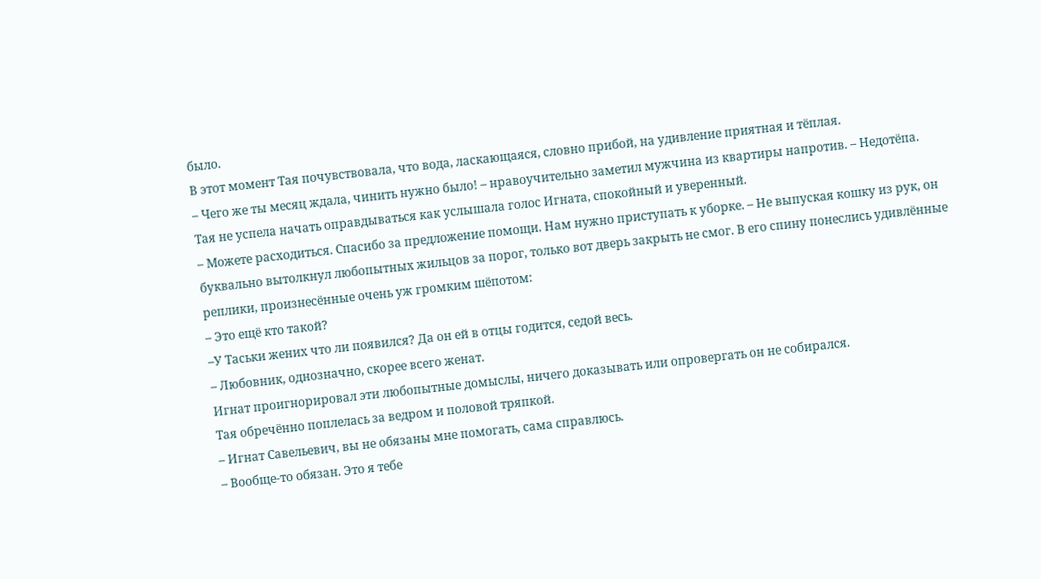было.
В этот момент Тая почувствовала, что вода, ласкающаяся, словно прибой, на удивление приятная и тёплая.
– Чего же ты месяц ждала, чинить нужно было! – нравоучительно заметил мужчина из квартиры напротив. – Недотёпа.
Тая не успела начать оправдываться как услышала голос Игната, спокойный и уверенный.
– Можете расходиться. Спасибо за предложение помощи. Нам нужно приступать к уборке. – Не выпуская кошку из рук, он буквально вытолкнул любопытных жильцов за порог, только вот дверь закрыть не смог. В его спину понеслись удивлённые реплики, произнесённые очень уж громким шёпотом:
– Это ещё кто такой?
–У Таськи жених что ли появился? Да он ей в отцы годится, седой весь.
– Любовник, однозначно, скорее всего женат.
Игнат проигнорировал эти любопытные домыслы, ничего доказывать или опровергать он не собирался.
Тая обречённо поплелась за ведром и половой тряпкой.
– Игнат Савельевич, вы не обязаны мне помогать, сама справлюсь.
– Вообще-то обязан. Это я тебе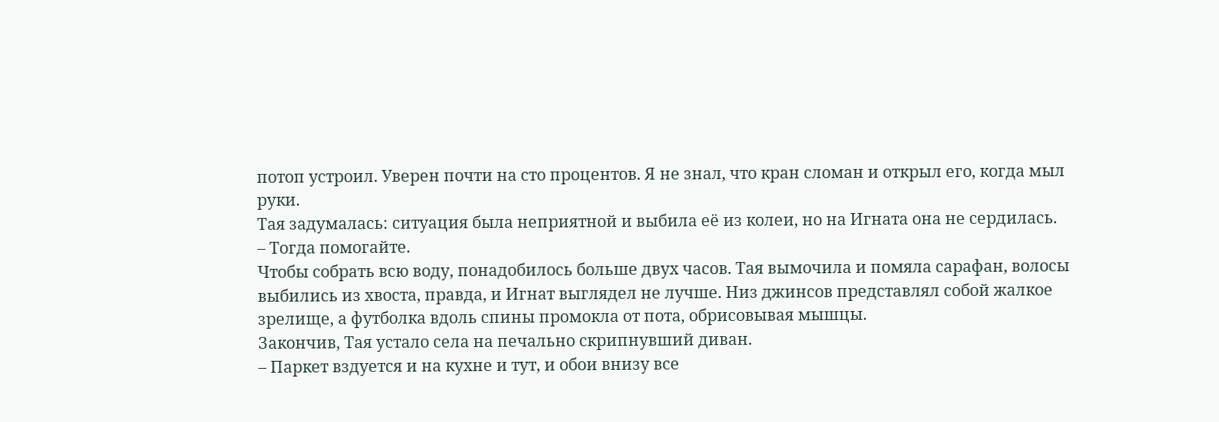потоп устроил. Уверен почти на сто процентов. Я не знал, что кран сломан и открыл его, когда мыл руки.
Тая задумалась: ситуация была неприятной и выбила её из колеи, но на Игната она не сердилась.
– Тогда помогайте.
Чтобы собрать всю воду, понадобилось больше двух часов. Тая вымочила и помяла сарафан, волосы выбились из хвоста, правда, и Игнат выглядел не лучше. Низ джинсов представлял собой жалкое зрелище, а футболка вдоль спины промокла от пота, обрисовывая мышцы.
Закончив, Тая устало села на печально скрипнувший диван.
– Паркет вздуется и на кухне и тут, и обои внизу все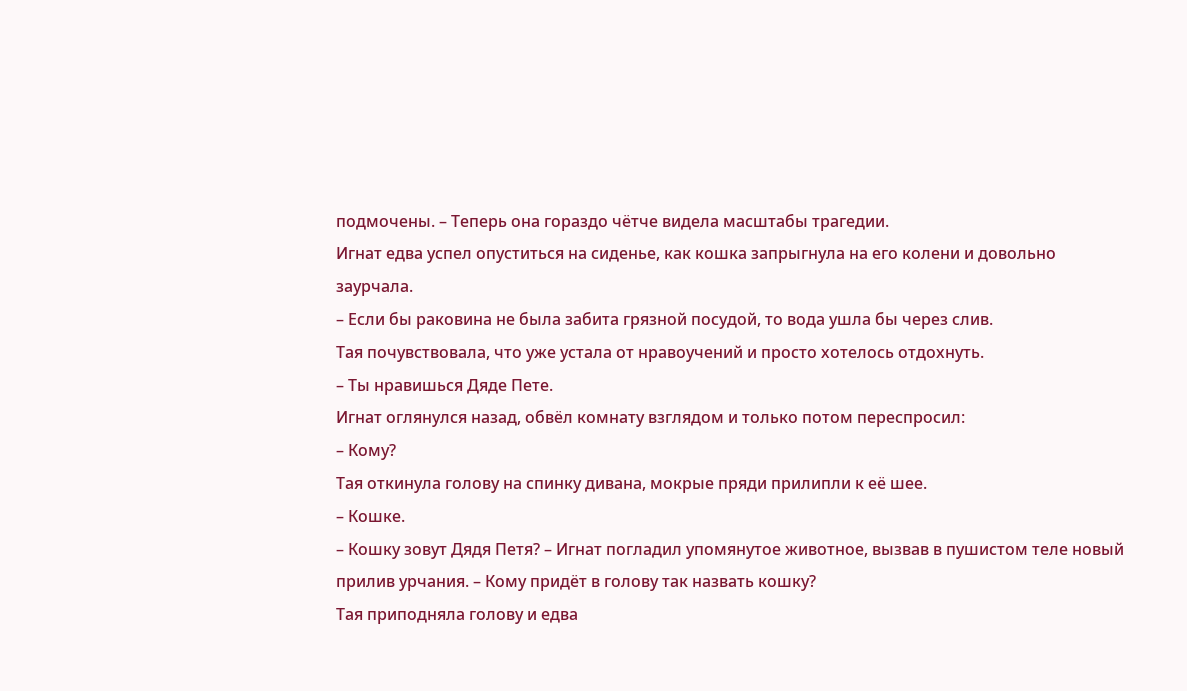подмочены. – Теперь она гораздо чётче видела масштабы трагедии.
Игнат едва успел опуститься на сиденье, как кошка запрыгнула на его колени и довольно заурчала.
– Если бы раковина не была забита грязной посудой, то вода ушла бы через слив.
Тая почувствовала, что уже устала от нравоучений и просто хотелось отдохнуть.
– Ты нравишься Дяде Пете.
Игнат оглянулся назад, обвёл комнату взглядом и только потом переспросил:
– Кому?
Тая откинула голову на спинку дивана, мокрые пряди прилипли к её шее.
– Кошке.
– Кошку зовут Дядя Петя? – Игнат погладил упомянутое животное, вызвав в пушистом теле новый прилив урчания. – Кому придёт в голову так назвать кошку?
Тая приподняла голову и едва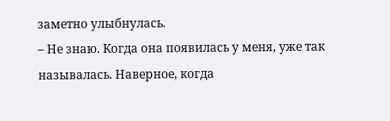заметно улыбнулась.
– Не знаю. Когда она появилась у меня, уже так называлась. Наверное, когда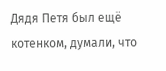Дядя Петя был ещё котенком, думали, что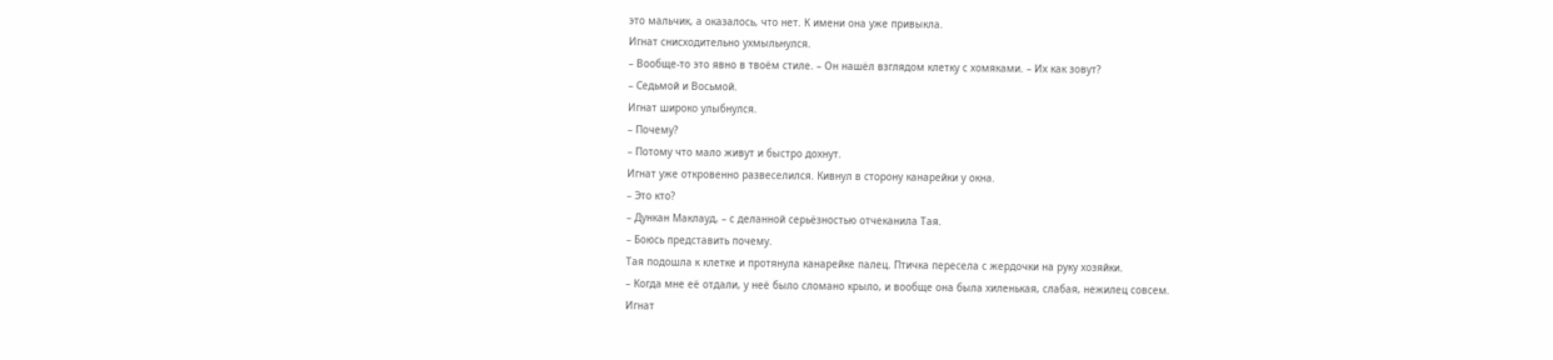это мальчик, а оказалось, что нет. К имени она уже привыкла.
Игнат снисходительно ухмыльнулся.
– Вообще-то это явно в твоём стиле. – Он нашёл взглядом клетку с хомяками. – Их как зовут?
– Седьмой и Восьмой.
Игнат широко улыбнулся.
– Почему?
– Потому что мало живут и быстро дохнут.
Игнат уже откровенно развеселился. Кивнул в сторону канарейки у окна.
– Это кто?
– Дункан Маклауд, – с деланной серьёзностью отчеканила Тая.
– Боюсь представить почему.
Тая подошла к клетке и протянула канарейке палец. Птичка пересела с жердочки на руку хозяйки.
– Когда мне её отдали, у неё было сломано крыло, и вообще она была хиленькая, слабая, нежилец совсем.
Игнат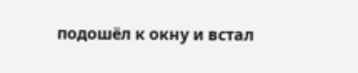подошёл к окну и встал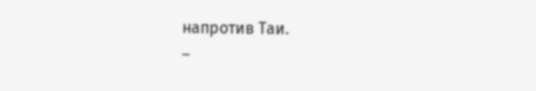напротив Таи.
–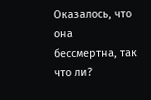Оказалось, что она бессмертна, так что ли?